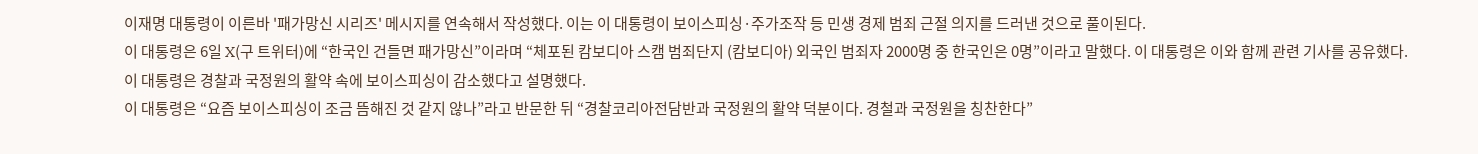이재명 대통령이 이른바 '패가망신 시리즈' 메시지를 연속해서 작성했다. 이는 이 대통령이 보이스피싱·주가조작 등 민생 경제 범죄 근절 의지를 드러낸 것으로 풀이된다.
이 대통령은 6일 X(구 트위터)에 “한국인 건들면 패가망신”이라며 “체포된 캄보디아 스캠 범죄단지 (캄보디아) 외국인 범죄자 2000명 중 한국인은 0명”이라고 말했다. 이 대통령은 이와 함께 관련 기사를 공유했다.
이 대통령은 경찰과 국정원의 활약 속에 보이스피싱이 감소했다고 설명했다.
이 대통령은 “요즘 보이스피싱이 조금 뜸해진 것 같지 않나”라고 반문한 뒤 “경찰코리아전담반과 국정원의 활약 덕분이다. 경철과 국정원을 칭찬한다”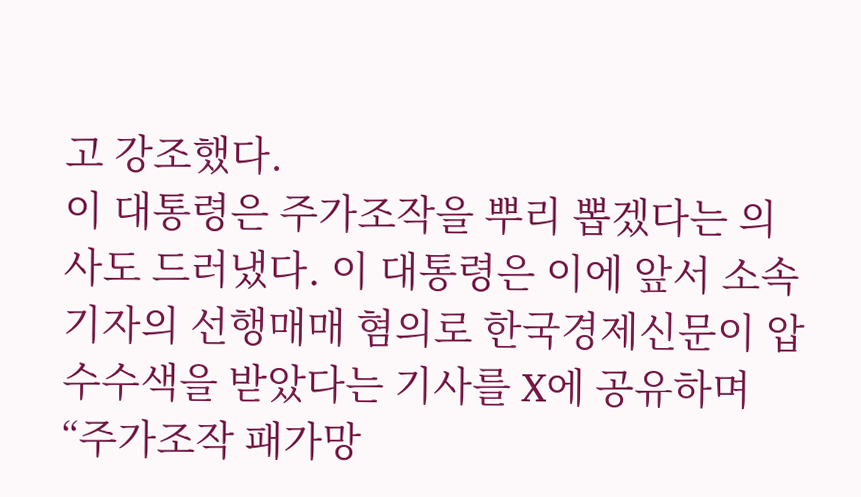고 강조했다.
이 대통령은 주가조작을 뿌리 뽑겠다는 의사도 드러냈다. 이 대통령은 이에 앞서 소속 기자의 선행매매 혐의로 한국경제신문이 압수수색을 받았다는 기사를 X에 공유하며 “주가조작 패가망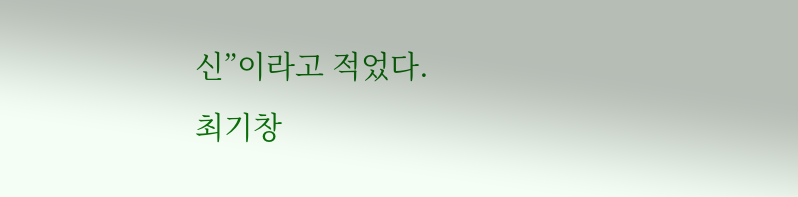신”이라고 적었다.
최기창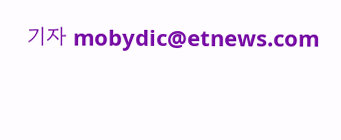기자 mobydic@etnews.com